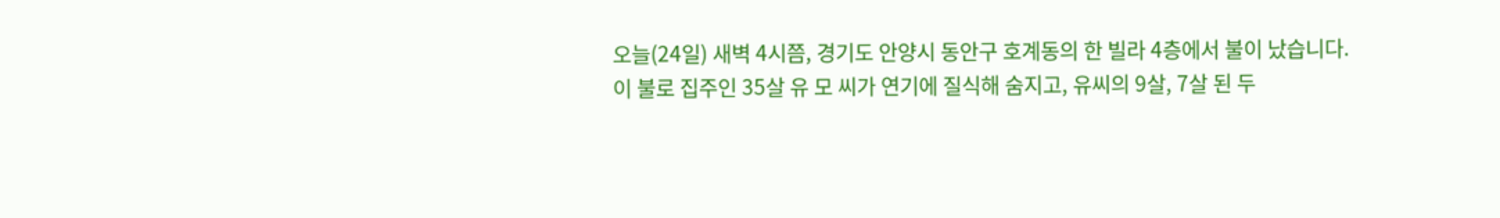오늘(24일) 새벽 4시쯤, 경기도 안양시 동안구 호계동의 한 빌라 4층에서 불이 났습니다.
이 불로 집주인 35살 유 모 씨가 연기에 질식해 숨지고, 유씨의 9살, 7살 된 두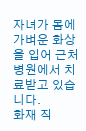자녀가 몸에 가벼운 화상을 입어 근처 병원에서 치료받고 있습니다.
화재 직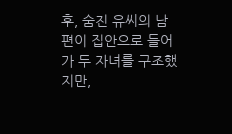후, 숨진 유씨의 남편이 집안으로 들어가 두 자녀를 구조했지만,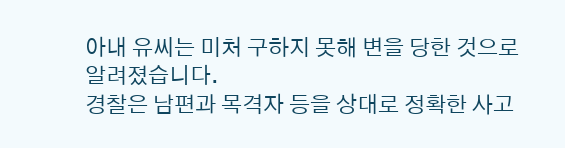아내 유씨는 미처 구하지 못해 변을 당한 것으로 알려졌습니다.
경찰은 남편과 목격자 등을 상대로 정확한 사고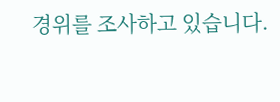경위를 조사하고 있습니다.